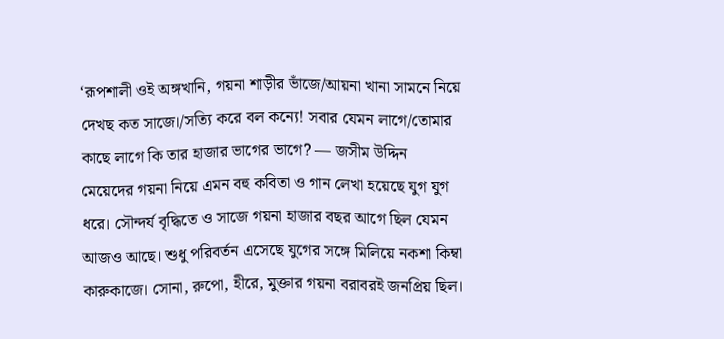‘রূপশালী ওই অঙ্গখানি, গয়না শাড়ীর ভাঁজে/আয়না খানা সামনে নিয়ে দেখছ কত সাজে।/সত্যি করে বল কন্যে! সবার যেমন লাগে/তোমার কাছে লাগে কি তার হাজার ভাগের ভাগে? — জসীম উদ্দিন
মেয়েদের গয়না নিয়ে এমন বহু কবিতা ও গান লেখা হয়েছে যুগ যুগ ধরে। সৌন্দর্য বৃদ্ধিতে ও সাজে গয়না হাজার বছর আগে ছিল যেমন আজও আছে। শুধু পরিবর্তন এসেছে যুগের সঙ্গে মিলিয়ে নকশা কিম্বা কারুকাজে। সোনা, রুপো, হীরে, মুক্তার গয়না বরাবরই জনপ্রিয় ছিল।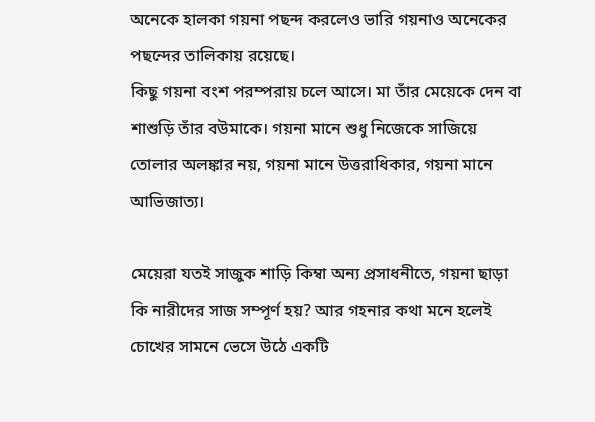অনেকে হালকা গয়না পছন্দ করলেও ভারি গয়নাও অনেকের পছন্দের তালিকায় রয়েছে।
কিছু গয়না বংশ পরম্পরায় চলে আসে। মা তাঁর মেয়েকে দেন বা শাশুড়ি তাঁর বউমাকে। গয়না মানে শুধু নিজেকে সাজিয়ে তোলার অলঙ্কার নয়, গয়না মানে উত্তরাধিকার, গয়না মানে আভিজাত্য।

মেয়েরা যতই সাজুক শাড়ি কিম্বা অন্য প্রসাধনীতে, গয়না ছাড়া কি নারীদের সাজ সম্পূর্ণ হয়? আর গহনার কথা মনে হলেই চোখের সামনে ভেসে উঠে একটি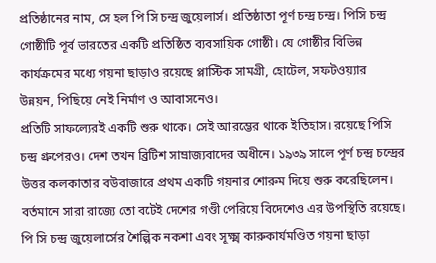প্রতিষ্ঠানের নাম, সে হল পি সি চন্দ্র জুয়েলার্স। প্রতিষ্ঠাতা পূর্ণ চন্দ্র চন্দ্র। পিসি চন্দ্র গোষ্ঠীটি পূর্ব ভারতের একটি প্রতিষ্ঠিত ব্যবসায়িক গোষ্ঠী। যে গোষ্ঠীর বিভিন্ন কার্যক্রমের মধ্যে গয়না ছাড়াও রয়েছে প্লাস্টিক সামগ্রী, হোটেল, সফটওয়্যার উন্নয়ন, পিছিয়ে নেই নির্মাণ ও আবাসনেও।
প্রতিটি সাফল্যেরই একটি শুরু থাকে। সেই আরম্ভের থাকে ইতিহাস। রয়েছে পিসি চন্দ্র গ্রুপেরও। দেশ তখন ব্রিটিশ সাম্রাজ্যবাদের অধীনে। ১৯৩৯ সালে পূর্ণ চন্দ্র চন্দ্রের উত্তর কলকাতার বউবাজারে প্রথম একটি গয়নার শোরুম দিয়ে শুরু করেছিলেন। বর্তমানে সারা রাজ্যে তো বটেই দেশের গণ্ডী পেরিয়ে বিদেশেও এর উপস্থিতি রয়েছে। পি সি চন্দ্র জুয়েলার্সের শৈল্পিক নকশা এবং সূক্ষ্ম কারুকার্যমণ্ডিত গয়না ছাড়া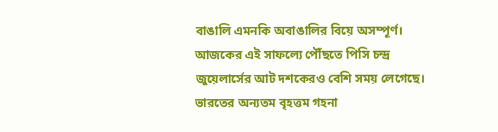বাঙালি এমনকি অবাঙালির বিয়ে অসম্পূর্ণ।
আজকের এই সাফল্যে পৌঁছতে পিসি চন্দ্র জুয়েলার্সের আট দশকেরও বেশি সময় লেগেছে। ভারতের অন্যতম বৃহত্তম গহনা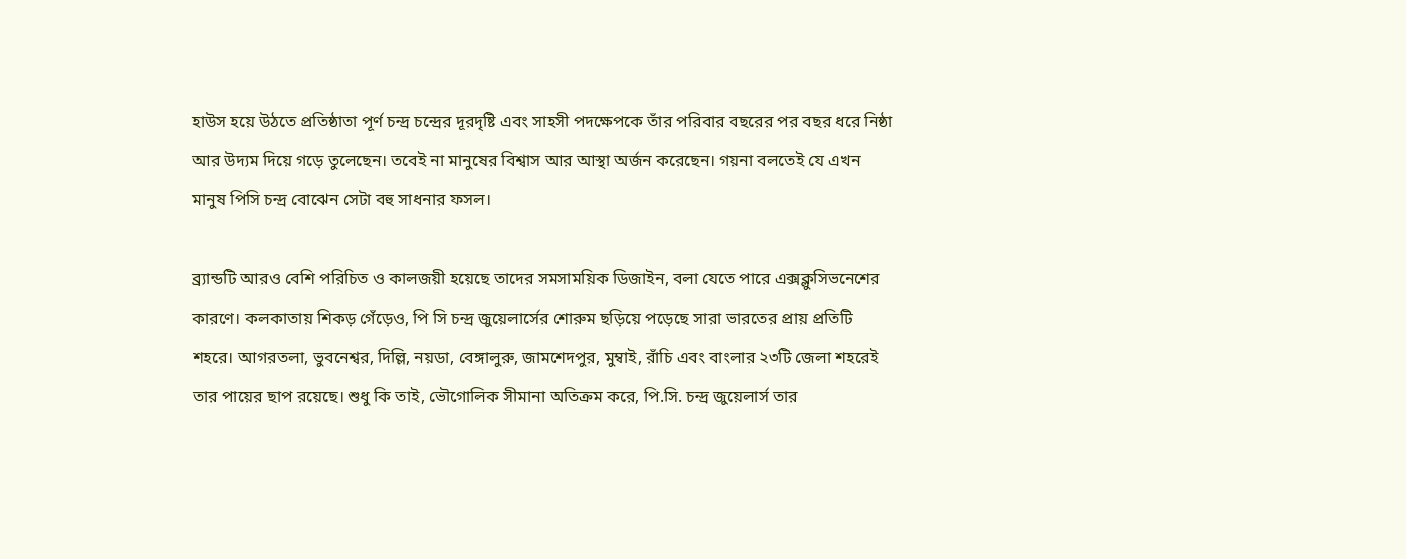হাউস হয়ে উঠতে প্রতিষ্ঠাতা পূর্ণ চন্দ্র চন্দ্রের দূরদৃষ্টি এবং সাহসী পদক্ষেপকে তাঁর পরিবার বছরের পর বছর ধরে নিষ্ঠা আর উদ্যম দিয়ে গড়ে তুলেছেন। তবেই না মানুষের বিশ্বাস আর আস্থা অর্জন করেছেন। গয়না বলতেই যে এখন মানুষ পিসি চন্দ্র বোঝেন সেটা বহু সাধনার ফসল।

ব্র্যান্ডটি আরও বেশি পরিচিত ও কালজয়ী হয়েছে তাদের সমসাময়িক ডিজাইন, বলা যেতে পারে এক্সক্লুসিভনেশের কারণে। কলকাতায় শিকড় গেঁড়েও, পি সি চন্দ্র জুয়েলার্সের শোরুম ছড়িয়ে পড়েছে সারা ভারতের প্রায় প্রতিটি শহরে। আগরতলা, ভুবনেশ্বর, দিল্লি, নয়ডা, বেঙ্গালুরু, জামশেদপুর, মুম্বাই, রাঁচি এবং বাংলার ২৩টি জেলা শহরেই তার পায়ের ছাপ রয়েছে। শুধু কি তাই, ভৌগোলিক সীমানা অতিক্রম করে, পি.সি. চন্দ্র জুয়েলার্স তার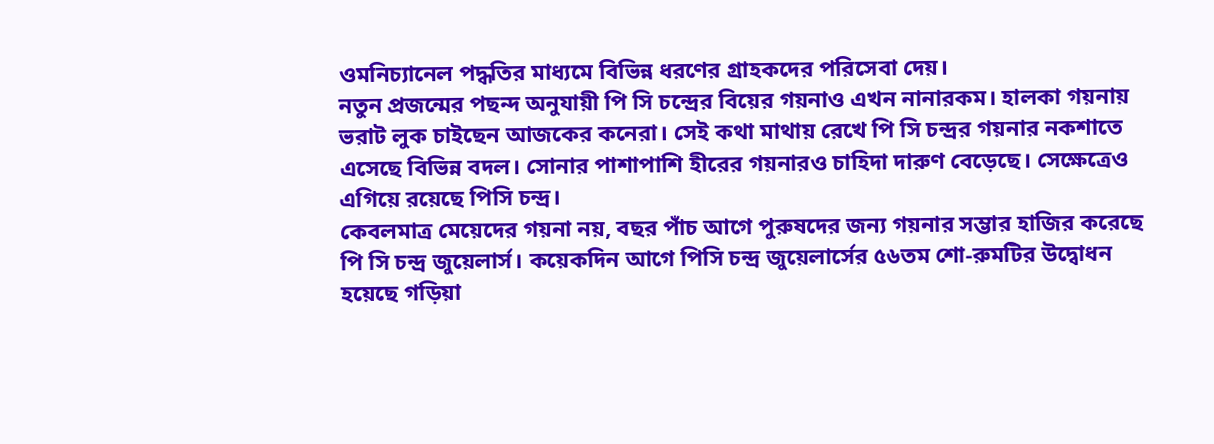ওমনিচ্যানেল পদ্ধতির মাধ্যমে বিভিন্ন ধরণের গ্রাহকদের পরিসেবা দেয়।
নতুন প্রজন্মের পছন্দ অনুযায়ী পি সি চন্দ্রের বিয়ের গয়নাও এখন নানারকম। হালকা গয়নায় ভরাট লুক চাইছেন আজকের কনেরা। সেই কথা মাথায় রেখে পি সি চন্দ্রর গয়নার নকশাতে এসেছে বিভিন্ন বদল। সোনার পাশাপাশি হীরের গয়নারও চাহিদা দারুণ বেড়েছে। সেক্ষেত্রেও এগিয়ে রয়েছে পিসি চন্দ্র।
কেবলমাত্র মেয়েদের গয়না নয়, বছর পাঁচ আগে পুরুষদের জন্য গয়নার সম্ভার হাজির করেছে পি সি চন্দ্র জুয়েলার্স। কয়েকদিন আগে পিসি চন্দ্র জুয়েলার্সের ৫৬তম শো-রুমটির উদ্বোধন হয়েছে গড়িয়া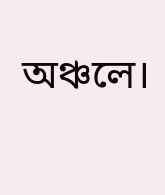অঞ্চলে।